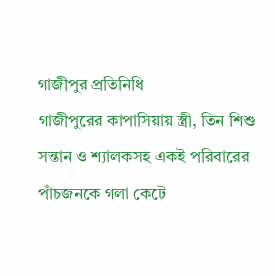গাজীপুর প্রতিনিধি
গাজীপুরের কাপাসিয়ায় স্ত্রী, তিন শিশু সন্তান ও শ্যালকসহ একই পরিবারের পাঁচজনকে গলা কেটে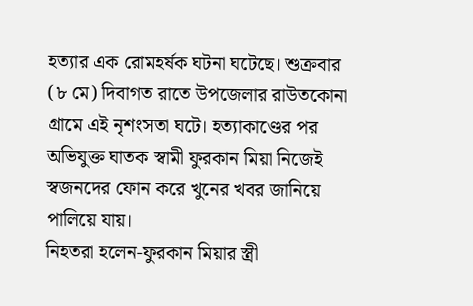হত্যার এক রোমহর্ষক ঘটনা ঘটেছে। শুক্রবার (৮ মে) দিবাগত রাতে উপজেলার রাউতকোনা গ্রামে এই নৃশংসতা ঘটে। হত্যাকাণ্ডের পর অভিযুক্ত ঘাতক স্বামী ফুরকান মিয়া নিজেই স্বজনদের ফোন করে খুনের খবর জানিয়ে পালিয়ে যায়।
নিহতরা হলেন-ফুরকান মিয়ার স্ত্রী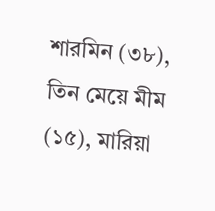শারমিন (৩৮), তিন মেয়ে মীম (১৫), মারিয়া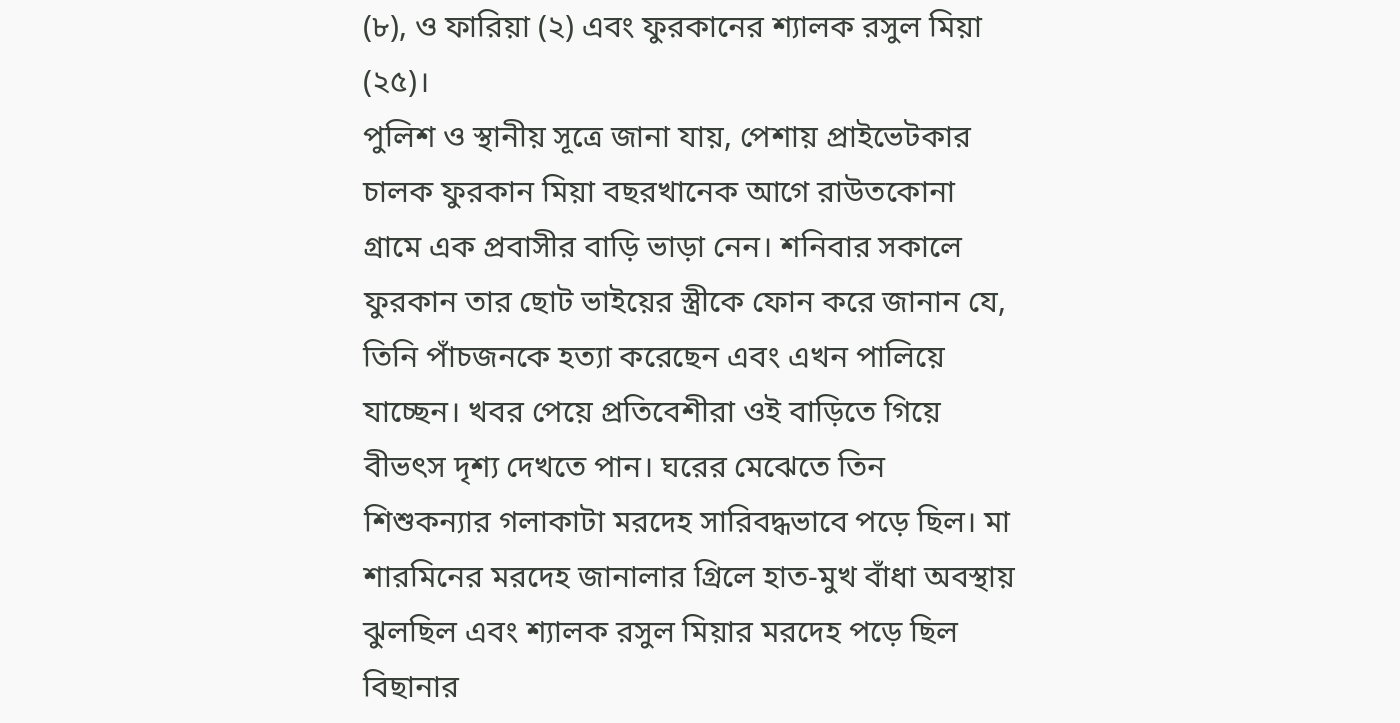(৮), ও ফারিয়া (২) এবং ফুরকানের শ্যালক রসুল মিয়া (২৫)।
পুলিশ ও স্থানীয় সূত্রে জানা যায়, পেশায় প্রাইভেটকার চালক ফুরকান মিয়া বছরখানেক আগে রাউতকোনা গ্রামে এক প্রবাসীর বাড়ি ভাড়া নেন। শনিবার সকালে ফুরকান তার ছোট ভাইয়ের স্ত্রীকে ফোন করে জানান যে, তিনি পাঁচজনকে হত্যা করেছেন এবং এখন পালিয়ে যাচ্ছেন। খবর পেয়ে প্রতিবেশীরা ওই বাড়িতে গিয়ে বীভৎস দৃশ্য দেখতে পান। ঘরের মেঝেতে তিন শিশুকন্যার গলাকাটা মরদেহ সারিবদ্ধভাবে পড়ে ছিল। মা শারমিনের মরদেহ জানালার গ্রিলে হাত-মুখ বাঁধা অবস্থায় ঝুলছিল এবং শ্যালক রসুল মিয়ার মরদেহ পড়ে ছিল বিছানার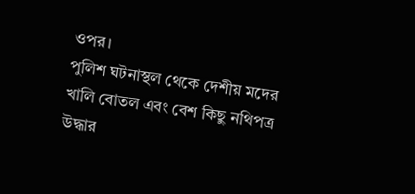ওপর।
পুলিশ ঘটনাস্থল থেকে দেশীয় মদের খালি বোতল এবং বেশ কিছু নথিপত্র উদ্ধার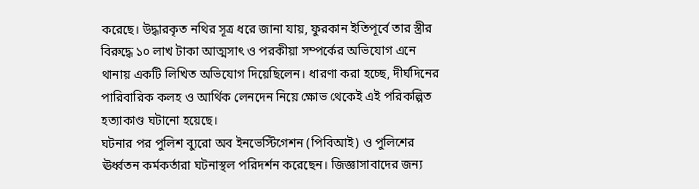করেছে। উদ্ধারকৃত নথির সূত্র ধরে জানা যায়, ফুরকান ইতিপূর্বে তার স্ত্রীর বিরুদ্ধে ১০ লাখ টাকা আত্মসাৎ ও পরকীয়া সম্পর্কের অভিযোগ এনে থানায় একটি লিখিত অভিযোগ দিয়েছিলেন। ধারণা করা হচ্ছে, দীর্ঘদিনের পারিবারিক কলহ ও আর্থিক লেনদেন নিয়ে ক্ষোভ থেকেই এই পরিকল্পিত হত্যাকাণ্ড ঘটানো হয়েছে।
ঘটনার পর পুলিশ ব্যুরো অব ইনভেস্টিগেশন (পিবিআই) ও পুলিশের ঊর্ধ্বতন কর্মকর্তারা ঘটনাস্থল পরিদর্শন করেছেন। জিজ্ঞাসাবাদের জন্য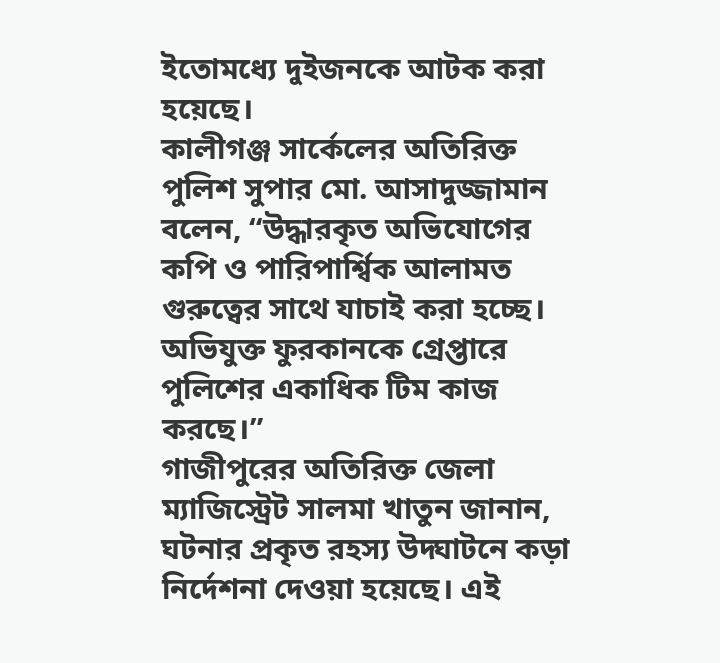ইতোমধ্যে দুইজনকে আটক করা হয়েছে।
কালীগঞ্জ সার্কেলের অতিরিক্ত পুলিশ সুপার মো. আসাদুজ্জামান বলেন, “উদ্ধারকৃত অভিযোগের কপি ও পারিপার্শ্বিক আলামত গুরুত্বের সাথে যাচাই করা হচ্ছে। অভিযুক্ত ফুরকানকে গ্রেপ্তারে পুলিশের একাধিক টিম কাজ করছে।”
গাজীপুরের অতিরিক্ত জেলা ম্যাজিস্ট্রেট সালমা খাতুন জানান, ঘটনার প্রকৃত রহস্য উদ্ঘাটনে কড়া নির্দেশনা দেওয়া হয়েছে। এই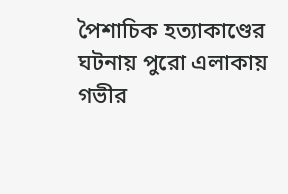পৈশাচিক হত্যাকাণ্ডের ঘটনায় পুরো এলাকায় গভীর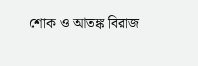শোক ও আতঙ্ক বিরাজ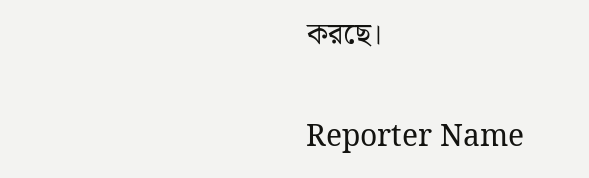করছে।

Reporter Name